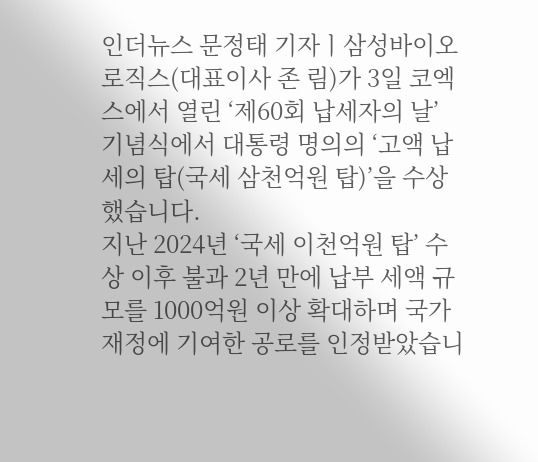인더뉴스 문정태 기자ㅣ삼성바이오로직스(대표이사 존 림)가 3일 코엑스에서 열린 ‘제60회 납세자의 날’ 기념식에서 대통령 명의의 ‘고액 납세의 탑(국세 삼천억원 탑)’을 수상했습니다.
지난 2024년 ‘국세 이천억원 탑’ 수상 이후 불과 2년 만에 납부 세액 규모를 1000억원 이상 확대하며 국가 재정에 기여한 공로를 인정받았습니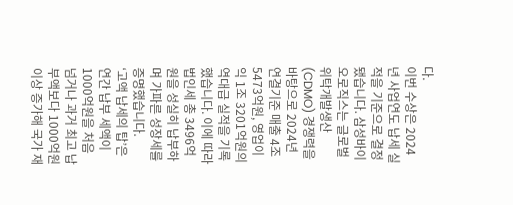다.
이번 수상은 2024년 사업연도 납세 실적을 기준으로 결정됐습니다. 삼성바이오로직스는 글로벌 위탁개발생산(CDMO) 경쟁력을 바탕으로 2024년 연결기준 매출 4조 5473억원, 영업이익 1조 3201억원의 역대급 실적을 기록했습니다. 이에 따라 법인세 총 3496억원을 성실히 납부하며 가파른 성장세를 증명했습니다.
‘고액 납세의 탑’은 연간 납부 세액이 1000억원을 처음 넘거나 과거 최고 납부액보다 1000억원 이상 증가해 국가 재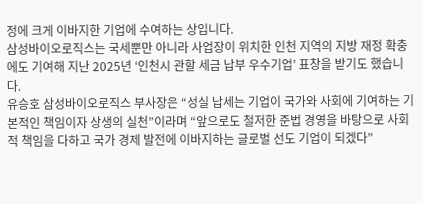정에 크게 이바지한 기업에 수여하는 상입니다.
삼성바이오로직스는 국세뿐만 아니라 사업장이 위치한 인천 지역의 지방 재정 확충에도 기여해 지난 2025년 ‘인천시 관할 세금 납부 우수기업’ 표창을 받기도 했습니다.
유승호 삼성바이오로직스 부사장은 “성실 납세는 기업이 국가와 사회에 기여하는 기본적인 책임이자 상생의 실천”이라며 “앞으로도 철저한 준법 경영을 바탕으로 사회적 책임을 다하고 국가 경제 발전에 이바지하는 글로벌 선도 기업이 되겠다”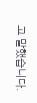고 말했습니다.